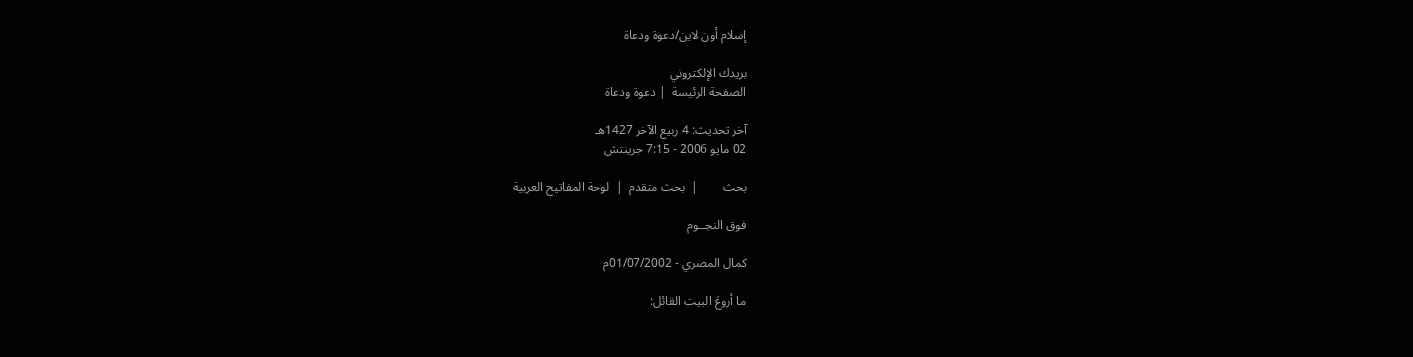إسلام أون لاين/دعوة ودعاة

بريدك الإلكتروني
الصفحة الرئيسة  | دعوة ودعاة

آخر تحديث: 4 ربيع الآخر 1427هـ
02 مايو 2006 - 7:15 جرينتش

بحث        |  بحث متقدم  |  لوحة المفاتيح العربية

فوق النجــوم

كمال المصري - 01/07/2002م

ما أروعَ البيت القائل: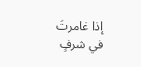إذا غامرتَ في شرفٍ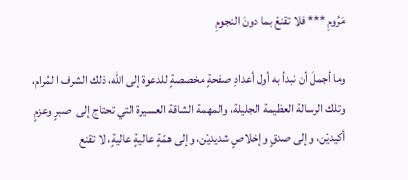مَرُومِ *** فلا تقنعْ بما دونَ النجومِ

وما أجملَ أن نبدأ به أول أعدادِ صفحةٍ مخصصةٍ للدعوة إلى الله، ذلك الشرف ا لمُرام، وتلك الرسالة العظيمة الجليلة، والمهمة الشاقة العسيرة التي تحتاج إلى  صبرٍ وعزمٍ أكيديْن، وإلى صدقٍ وإخلاصٍ شديديْن، وإلى همّةٍ عاليةٍ عاليةٍ، لا تقنع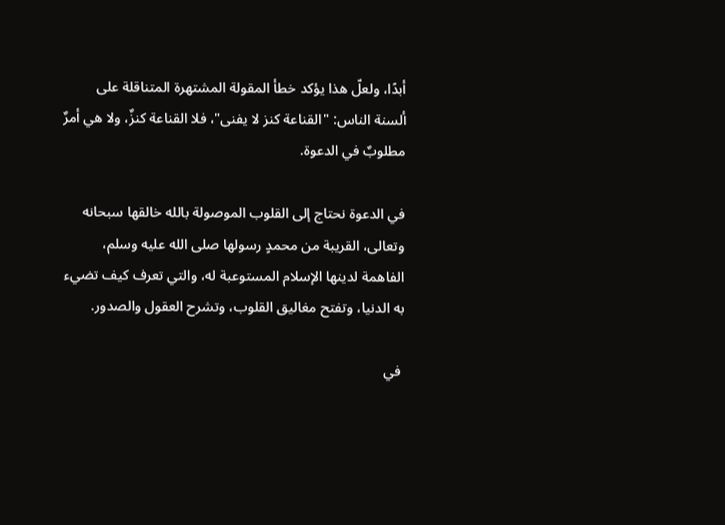أبدًا، ولعلّ هذا يؤكد خطأ المقولة المشتهرة المتناقلة على ألسنة الناس: "القناعة كنز لا يفنى"، فلا القناعة كنزٌ، ولا هي أمرٌ مطلوبٌ في الدعوة.

في الدعوة نحتاج إلى القلوب الموصولة بالله خالقها سبحانه وتعالى، القريبة من محمدٍ رسولها صلى الله عليه وسلم، الفاهمة لدينها الإسلام المستوعبة له، والتي تعرف كيف تضيء به الدنيا، وتفتح مغاليق القلوب، وتشرح العقول والصدور.

 في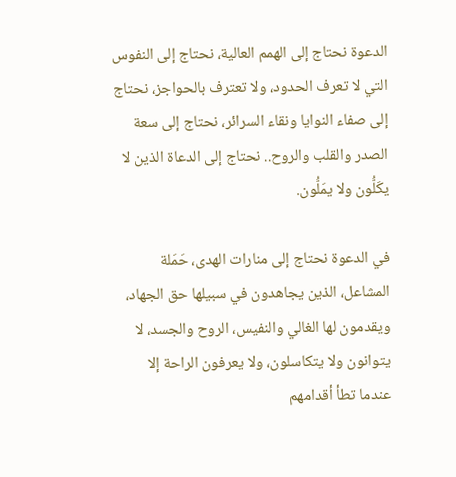الدعوة نحتاج إلى الهمم العالية، نحتاج إلى النفوس التي لا تعرف الحدود، ولا تعترف بالحواجز، نحتاج إلى صفاء النوايا ونقاء السرائر، نحتاج إلى سعة الصدر والقلب والروح.. نحتاج إلى الدعاة الذين لا يكَلُّون ولا يمَلُّون.

في الدعوة نحتاج إلى منارات الهدى، حَمَلة المشاعل، الذين يجاهدون في سبيلها حق الجهاد، ويقدمون لها الغالي والنفيس، الروح والجسد، لا يتوانون ولا يتكاسلون، ولا يعرفون الراحة إلا عندما تطأ أقدامهم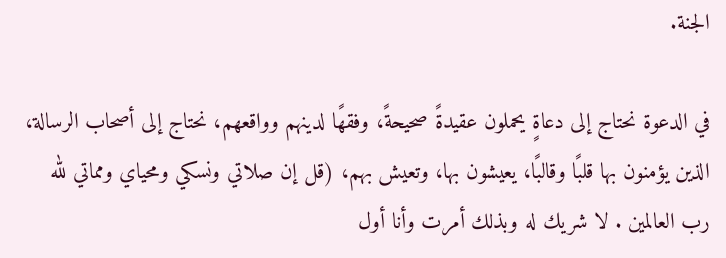الجنة.

في الدعوة نحتاج إلى دعاةٍ يحملون عقيدةً صحيحةً، وفقهًا لدينهم وواقعهم، نحتاج إلى أصحاب الرسالة، الذين يؤمنون بها قلبًا وقالبًا، يعيشون بها، وتعيش بهم، (قل إن صلاتي ونسكي ومحياي ومماتي لله رب العالمين . لا شريك له وبذلك أمرت وأنا أول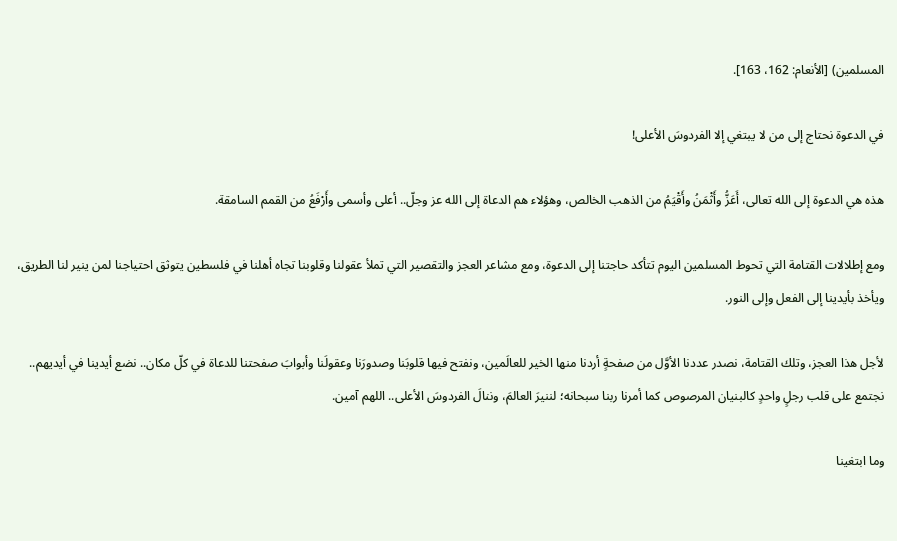المسلمين) [الأنعام: 162، 163].

في الدعوة نحتاج إلى من لا يبتغي إلا الفردوسَ الأعلى!

هذه هي الدعوة إلى الله تعالى، أَعَزُّ وأَثْمَنُ وأَقْيَمُ من الذهب الخالص، وهؤلاء هم الدعاة إلى الله عز وجلّ.. أعلى وأسمى وأَرْفَعُ من القمم السامقة.

ومع إطلالات القتامة التي تحوط المسلمين اليوم تتأكد حاجتنا إلى الدعوة، ومع مشاعر العجز والتقصير التي تملأ عقولنا وقلوبنا تجاه أهلنا في فلسطين يتوثق احتياجنا لمن ينير لنا الطريق، ويأخذ بأيدينا إلى الفعل وإلى النور.

لأجل هذا العجز، وتلك القتامة، نصدر عددنا الأوَّل من صفحةٍ أردنا منها الخير للعالَمين، ونفتح فيها قلوبَنا وصدورَنا وعقولَنا وأبوابَ صفحتنا للدعاة في كلّ مكان.. نضع أيدينا في أيديهم.. نجتمع على قلب رجلٍ واحدٍ كالبنيان المرصوص كما أمرنا ربنا سبحانه؛ لننيرَ العالمَ، وننالَ الفردوسَ الأعلى.. اللهم آمين.

وما ابتغينا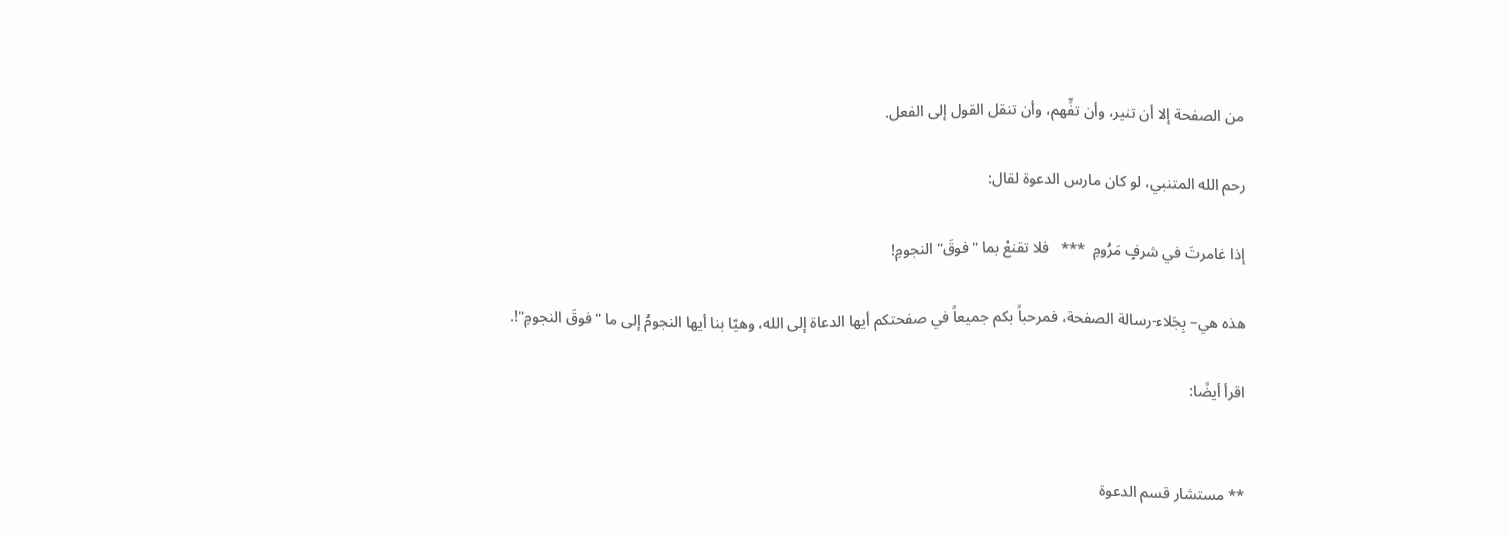من الصفحة إلا أن تنير، وأن تفِّهم، وأن تنقل القول إلى الفعل.

رحم الله المتنبي، لو كان مارس الدعوة لقال:

إذا غامرتَ في شرفٍ مَرُومِ  ***   فلا تقنعْ بما "فوقَ" النجومِ!

هذه هي– بِجَلاء-رسالة الصفحة، فمرحباً بكم جميعاً في صفحتكم أيها الدعاة إلى الله، وهيّا بنا أيها النجومُ إلى ما "فوقَ النجومِ"!.

اقرأ أيضًا:


** مستشار قسم الدعوة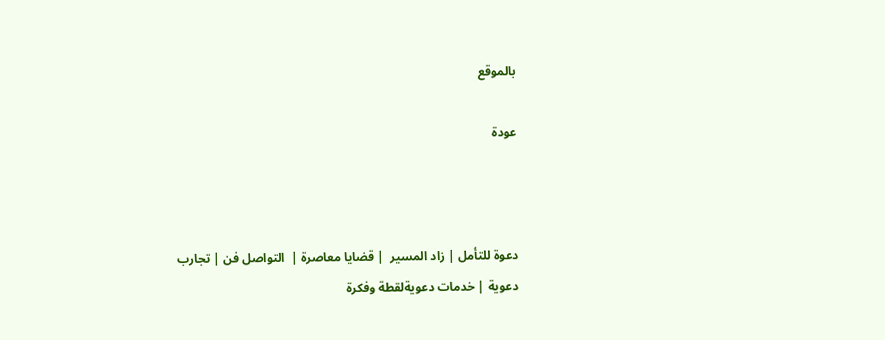بالموقع

عودة



دعوة للتأمل | زاد المسير  | قضايا معاصرة |  التواصل فن | تجارب دعوية | خدمات دعويةلقطة وفكرة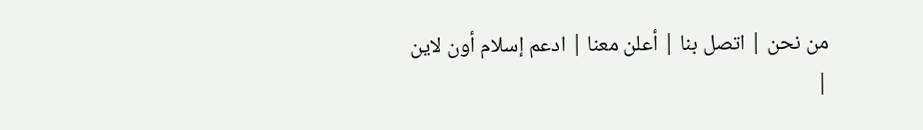من نحن | اتصل بنا | أعلن معنا | ادعم إسلام أون لاين |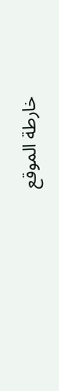خارطة الموقع